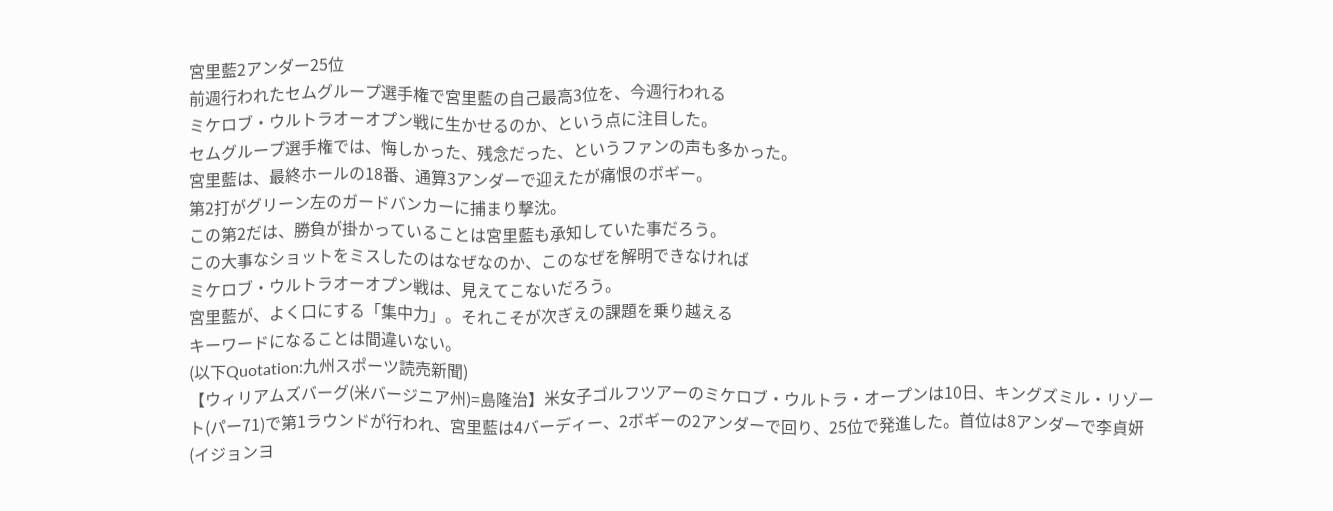宮里藍2アンダー25位
前週行われたセムグループ選手権で宮里藍の自己最高3位を、今週行われる
ミケロブ・ウルトラオーオプン戦に生かせるのか、という点に注目した。
セムグループ選手権では、悔しかった、残念だった、というファンの声も多かった。
宮里藍は、最終ホールの18番、通算3アンダーで迎えたが痛恨のボギー。
第2打がグリーン左のガードバンカーに捕まり撃沈。
この第2だは、勝負が掛かっていることは宮里藍も承知していた事だろう。
この大事なショットをミスしたのはなぜなのか、このなぜを解明できなければ
ミケロブ・ウルトラオーオプン戦は、見えてこないだろう。
宮里藍が、よく口にする「集中力」。それこそが次ぎえの課題を乗り越える
キーワードになることは間違いない。
(以下Quotation:九州スポーツ読売新聞)
【ウィリアムズバーグ(米バージニア州)=島隆治】米女子ゴルフツアーのミケロブ・ウルトラ・オープンは10日、キングズミル・リゾート(パー71)で第1ラウンドが行われ、宮里藍は4バーディー、2ボギーの2アンダーで回り、25位で発進した。首位は8アンダーで李貞妍(イジョンヨ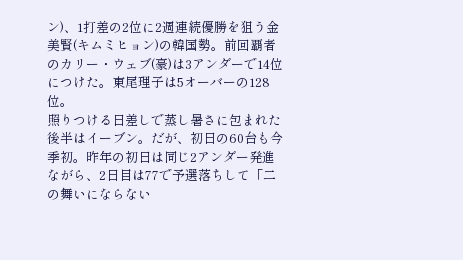ン)、1打差の2位に2週連続優勝を狙う金美賢(キムミヒョン)の韓国勢。前回覇者のカリー・ウェブ(豪)は3アンダーで14位につけた。東尾理子は5オーバーの128位。
照りつける日差しで蒸し暑さに包まれた後半はイーブン。だが、初日の60台も今季初。昨年の初日は同じ2アンダー発進ながら、2日目は77で予選落ちして「二の舞いにならない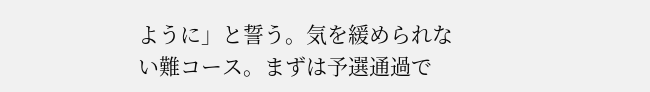ように」と誓う。気を緩められない難コース。まずは予選通過で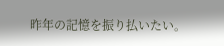昨年の記憶を振り払いたい。